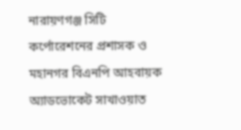নারায়ণগঞ্জ সিটি কর্পোরেশনের প্রশাসক ও মহানগর বিএনপি আহবায়ক অ্যাডভোকেট সাখাওয়াত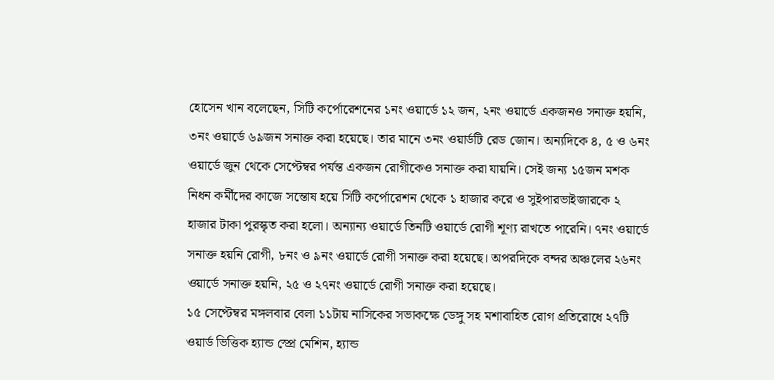হোসেন খান বলেছেন, সিটি কর্পোরেশনের ১নং ওয়ার্ডে ১২ জন, ২নং ওয়ার্ডে একজনও সনাক্ত হয়নি, ৩নং ওয়ার্ডে ৬৯জন সনাক্ত করা হয়েছে। তার মানে ৩নং ওয়ার্ডটি রেড জোন। অন্যদিকে ৪, ৫ ও ৬নং ওয়ার্ডে জুন থেকে সেপ্টেম্বর পর্যন্ত একজন রোগীকেও সনাক্ত করা যায়নি। সেই জন্য ১৫জন মশক নিধন কর্মীদের কাজে সন্তোষ হয়ে সিটি কর্পোরেশন থেকে ১ হাজার করে ও সুইপারভাইজারকে ২ হাজার টাকা পুরস্কৃত করা হলো। অন্যান্য ওয়ার্ডে তিনটি ওয়ার্ডে রোগী শূণ্য রাখতে পারেনি। ৭নং ওয়ার্ডে সনাক্ত হয়নি রোগী, ৮নং ও ৯নং ওয়ার্ডে রোগী সনাক্ত করা হয়েছে। অপরদিকে বন্দর অঞ্চলের ২৬নং ওয়ার্ডে সনাক্ত হয়নি, ২৫ ও ২৭নং ওয়ার্ডে রোগী সনাক্ত করা হয়েছে।
১৫ সেপ্টেম্বর মঙ্গলবার বেলা ১১টায় নাসিকের সভাকক্ষে ডেঙ্গু সহ মশাবাহিত রোগ প্রতিরোধে ২৭টি ওয়ার্ড ভিত্তিক হ্যান্ড স্প্রে মেশিন, হ্যান্ড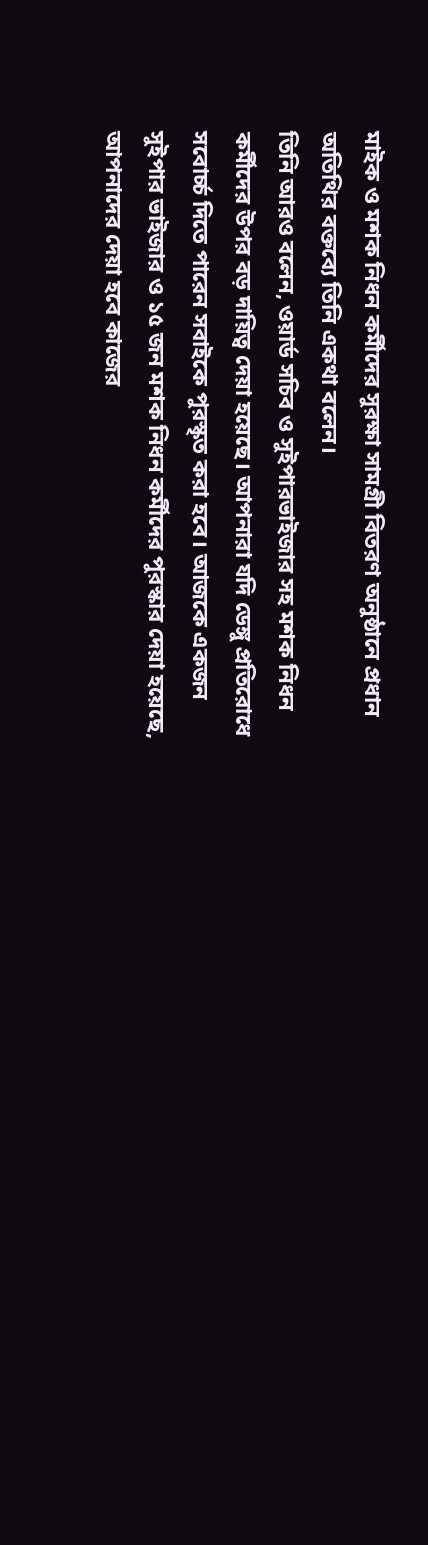মাইক ও মশক নিধন কর্মীদের সুরক্ষা সামগ্রী বিতরণ অনুষ্ঠানে প্রধান অতিথির বক্তব্যে তিনি একথা বলেন।
তিনি আরও বলেন, ওয়ার্ড সচিব ও সুইপারভাইজার সহ মশক নিধন কর্মীদের উপর বড় দায়িত্ব দেয়া হয়েছে। আপনারা যদি ডেঙ্গু প্রতিরোধে সবোর্চ্চ দিতে পারেন সবাইকে পুরস্কৃত করা হবে। আজকে একজন সুইপার ভাইজার ও ১৫ জন মশক নিধন কর্মীদের পুরস্কার দেয়া হয়েছে, আপনাদের দেয়া হবে কাজের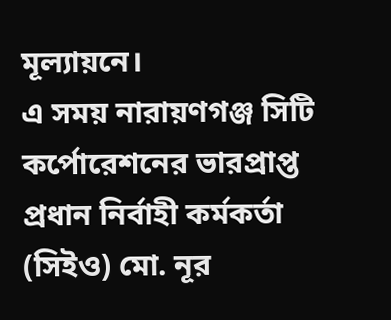মূল্যায়নে।
এ সময় নারায়ণগঞ্জ সিটি কর্পোরেশনের ভারপ্রাপ্ত প্রধান নির্বাহী কর্মকর্তা (সিইও) মো. নূর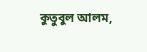কুতুবুল আলম,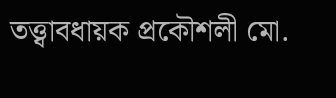তত্ত্বাবধায়ক প্রকৌশলী মো.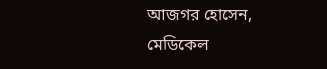আজগর হোসেন, মেডিকেল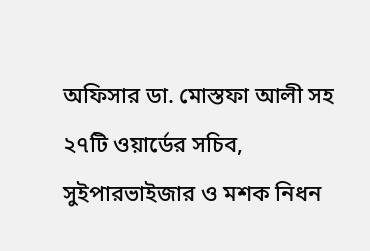অফিসার ডা. মোস্তফা আলী সহ ২৭টি ওয়ার্ডের সচিব, সুইপারভাইজার ও মশক নিধন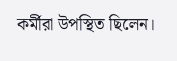কর্মীরা উপস্থিত ছিলেন।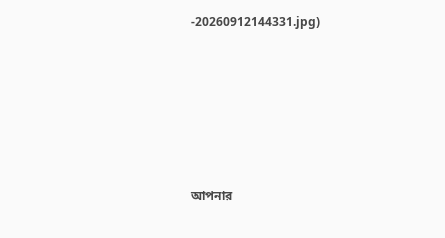-20260912144331.jpg)









আপনার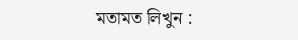মতামত লিখুন :